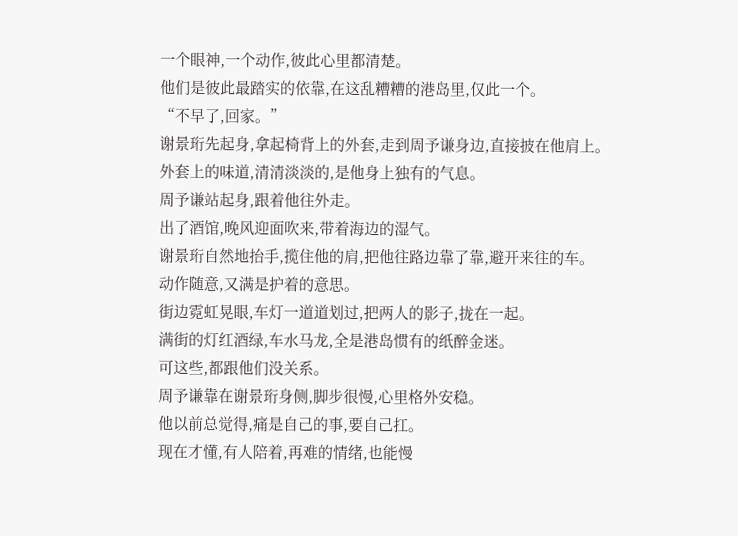一个眼神,一个动作,彼此心里都清楚。
他们是彼此最踏实的依靠,在这乱糟糟的港岛里,仅此一个。
“不早了,回家。”
谢景珩先起身,拿起椅背上的外套,走到周予谦身边,直接披在他肩上。
外套上的味道,清清淡淡的,是他身上独有的气息。
周予谦站起身,跟着他往外走。
出了酒馆,晚风迎面吹来,带着海边的湿气。
谢景珩自然地抬手,揽住他的肩,把他往路边靠了靠,避开来往的车。
动作随意,又满是护着的意思。
街边霓虹晃眼,车灯一道道划过,把两人的影子,拢在一起。
满街的灯红酒绿,车水马龙,全是港岛惯有的纸醉金迷。
可这些,都跟他们没关系。
周予谦靠在谢景珩身侧,脚步很慢,心里格外安稳。
他以前总觉得,痛是自己的事,要自己扛。
现在才懂,有人陪着,再难的情绪,也能慢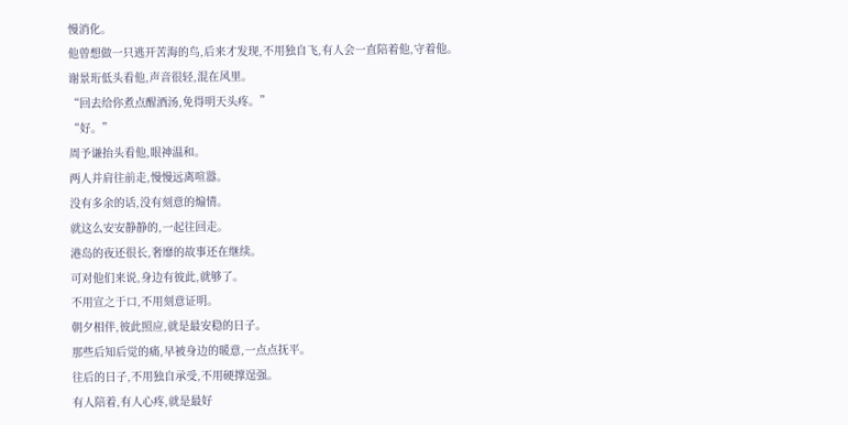慢消化。
他曾想做一只逃开苦海的鸟,后来才发现,不用独自飞,有人会一直陪着他,守着他。
谢景珩低头看他,声音很轻,混在风里。
“回去给你煮点醒酒汤,免得明天头疼。”
“好。”
周予谦抬头看他,眼神温和。
两人并肩往前走,慢慢远离喧嚣。
没有多余的话,没有刻意的煽情。
就这么安安静静的,一起往回走。
港岛的夜还很长,奢靡的故事还在继续。
可对他们来说,身边有彼此,就够了。
不用宣之于口,不用刻意证明。
朝夕相伴,彼此照应,就是最安稳的日子。
那些后知后觉的痛,早被身边的暖意,一点点抚平。
往后的日子,不用独自承受,不用硬撑逞强。
有人陪着,有人心疼,就是最好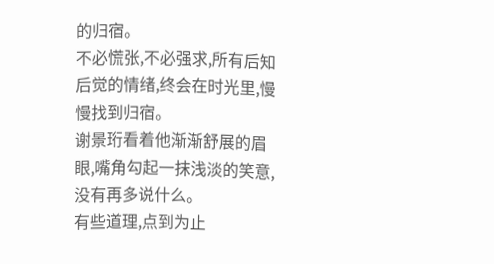的归宿。
不必慌张,不必强求,所有后知后觉的情绪,终会在时光里,慢慢找到归宿。
谢景珩看着他渐渐舒展的眉眼,嘴角勾起一抹浅淡的笑意,没有再多说什么。
有些道理,点到为止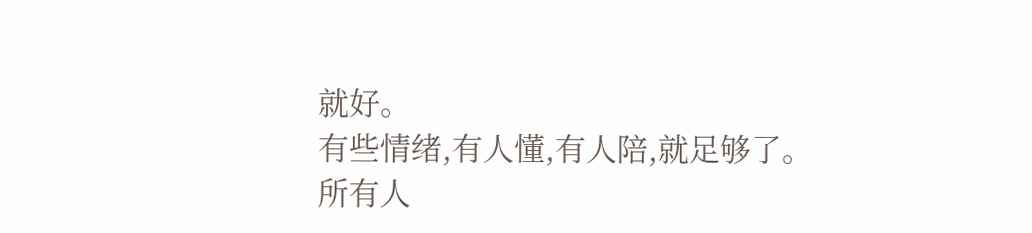就好。
有些情绪,有人懂,有人陪,就足够了。
所有人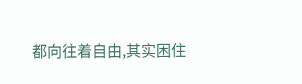都向往着自由,其实困住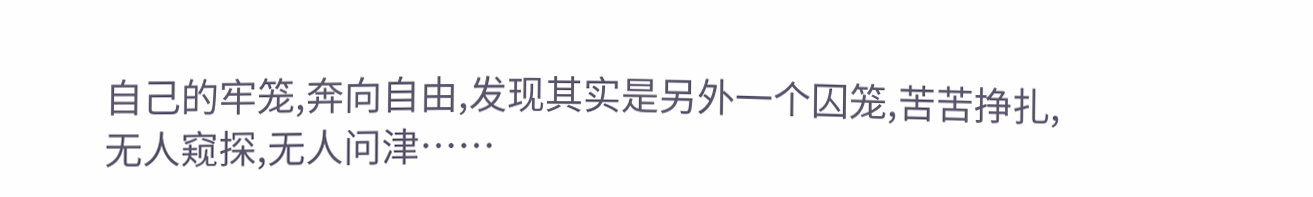自己的牢笼,奔向自由,发现其实是另外一个囚笼,苦苦挣扎,无人窥探,无人问津……